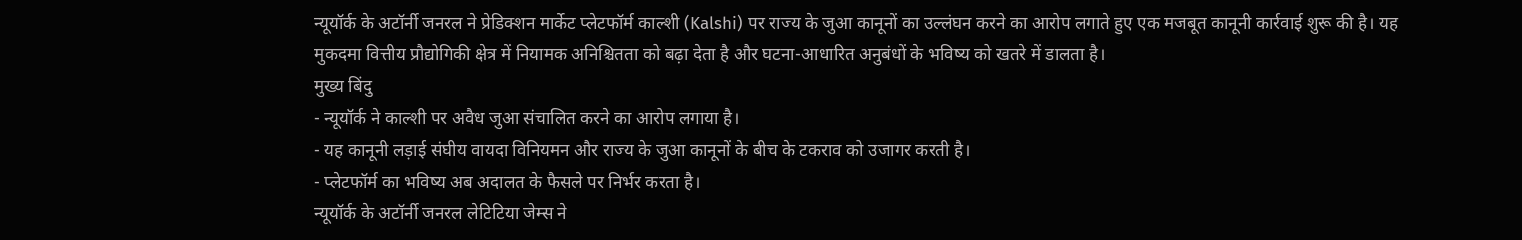न्यूयॉर्क के अटॉर्नी जनरल ने प्रेडिक्शन मार्केट प्लेटफॉर्म काल्शी (Kalshi) पर राज्य के जुआ कानूनों का उल्लंघन करने का आरोप लगाते हुए एक मजबूत कानूनी कार्रवाई शुरू की है। यह मुकदमा वित्तीय प्रौद्योगिकी क्षेत्र में नियामक अनिश्चितता को बढ़ा देता है और घटना-आधारित अनुबंधों के भविष्य को खतरे में डालता है।
मुख्य बिंदु
- न्यूयॉर्क ने काल्शी पर अवैध जुआ संचालित करने का आरोप लगाया है।
- यह कानूनी लड़ाई संघीय वायदा विनियमन और राज्य के जुआ कानूनों के बीच के टकराव को उजागर करती है।
- प्लेटफॉर्म का भविष्य अब अदालत के फैसले पर निर्भर करता है।
न्यूयॉर्क के अटॉर्नी जनरल लेटिटिया जेम्स ने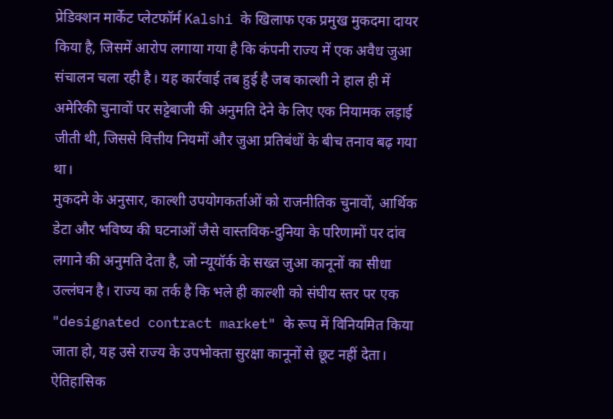प्रेडिक्शन मार्केट प्लेटफॉर्म Kalshi के खिलाफ एक प्रमुख मुकदमा दायर किया है, जिसमें आरोप लगाया गया है कि कंपनी राज्य में एक अवैध जुआ संचालन चला रही है। यह कार्रवाई तब हुई है जब काल्शी ने हाल ही में अमेरिकी चुनावों पर सट्टेबाजी की अनुमति देने के लिए एक नियामक लड़ाई जीती थी, जिससे वित्तीय नियमों और जुआ प्रतिबंधों के बीच तनाव बढ़ गया था।
मुकदमे के अनुसार, काल्शी उपयोगकर्ताओं को राजनीतिक चुनावों, आर्थिक डेटा और भविष्य की घटनाओं जैसे वास्तविक-दुनिया के परिणामों पर दांव लगाने की अनुमति देता है, जो न्यूयॉर्क के सख्त जुआ कानूनों का सीधा उल्लंघन है। राज्य का तर्क है कि भले ही काल्शी को संघीय स्तर पर एक "designated contract market" के रूप में विनियमित किया जाता हो, यह उसे राज्य के उपभोक्ता सुरक्षा कानूनों से छूट नहीं देता।
ऐतिहासिक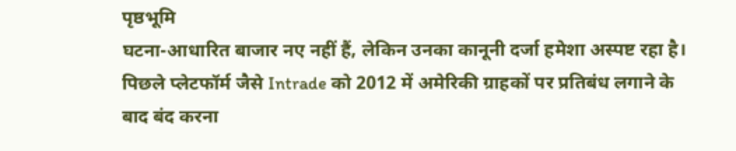पृष्ठभूमि
घटना-आधारित बाजार नए नहीं हैं, लेकिन उनका कानूनी दर्जा हमेशा अस्पष्ट रहा है। पिछले प्लेटफॉर्म जैसे Intrade को 2012 में अमेरिकी ग्राहकों पर प्रतिबंध लगाने के बाद बंद करना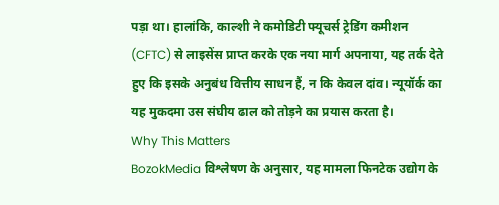पड़ा था। हालांकि, काल्शी ने कमोडिटी फ्यूचर्स ट्रेडिंग कमीशन (CFTC) से लाइसेंस प्राप्त करके एक नया मार्ग अपनाया, यह तर्क देते हुए कि इसके अनुबंध वित्तीय साधन हैं, न कि केवल दांव। न्यूयॉर्क का यह मुकदमा उस संघीय ढाल को तोड़ने का प्रयास करता है।
Why This Matters
BozokMedia विश्लेषण के अनुसार, यह मामला फिनटेक उद्योग के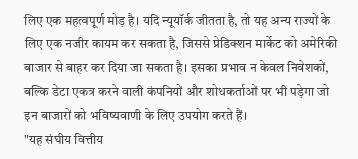लिए एक महत्वपूर्ण मोड़ है। यदि न्यूयॉर्क जीतता है, तो यह अन्य राज्यों के लिए एक नजीर कायम कर सकता है, जिससे प्रेडिक्शन मार्केट को अमेरिकी बाजार से बाहर कर दिया जा सकता है। इसका प्रभाव न केवल निवेशकों, बल्कि डेटा एकत्र करने वाली कंपनियों और शोधकर्ताओं पर भी पड़ेगा जो इन बाजारों को भविष्यवाणी के लिए उपयोग करते हैं।
"यह संघीय वित्तीय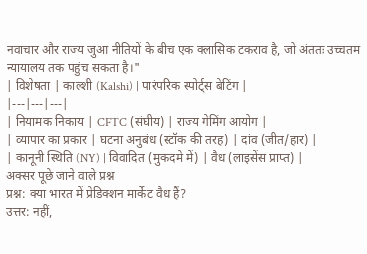नवाचार और राज्य जुआ नीतियों के बीच एक क्लासिक टकराव है, जो अंततः उच्चतम न्यायालय तक पहुंच सकता है।"
| विशेषता | काल्शी (Kalshi) | पारंपरिक स्पोर्ट्स बेटिंग |
|---|---|---|
| नियामक निकाय | CFTC (संघीय) | राज्य गेमिंग आयोग |
| व्यापार का प्रकार | घटना अनुबंध (स्टॉक की तरह) | दांव (जीत/हार) |
| कानूनी स्थिति (NY) | विवादित (मुकदमे में) | वैध (लाइसेंस प्राप्त) |
अक्सर पूछे जाने वाले प्रश्न
प्रश्न: क्या भारत में प्रेडिक्शन मार्केट वैध हैं?
उत्तर: नहीं,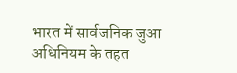भारत में सार्वजनिक जुआ अधिनियम के तहत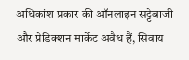अधिकांश प्रकार की ऑनलाइन सट्टेबाजी और प्रेडिक्शन मार्केट अवैध हैं, सिवाय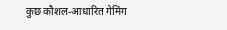कुछ कौशल-आधारित गेमिंग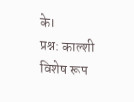के।
प्रश्न: काल्शी विशेष रूप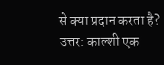से क्या प्रदान करता है?
उत्तर: काल्शी एक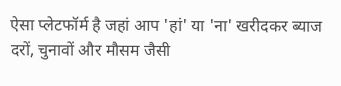ऐसा प्लेटफॉर्म है जहां आप 'हां' या 'ना' खरीदकर ब्याज दरों, चुनावों और मौसम जैसी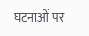घटनाओं पर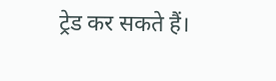ट्रेड कर सकते हैं।